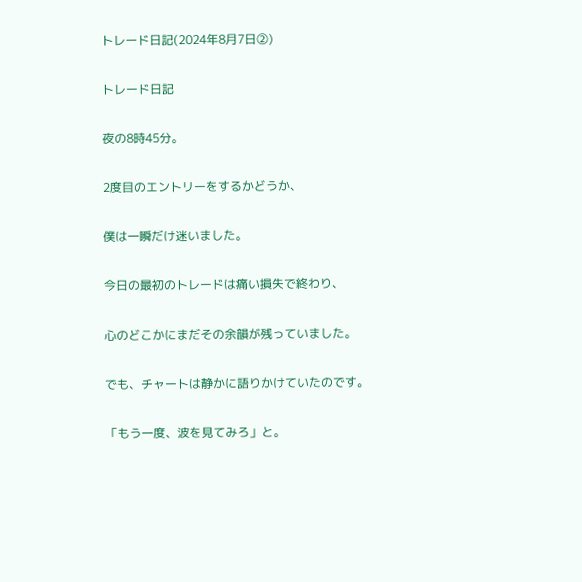トレード日記(2024年8月7日②)

トレード日記

夜の8時45分。

2度目のエントリーをするかどうか、

僕は一瞬だけ迷いました。

今日の最初のトレードは痛い損失で終わり、

心のどこかにまだその余韻が残っていました。

でも、チャートは静かに語りかけていたのです。

「もう一度、波を見てみろ」と。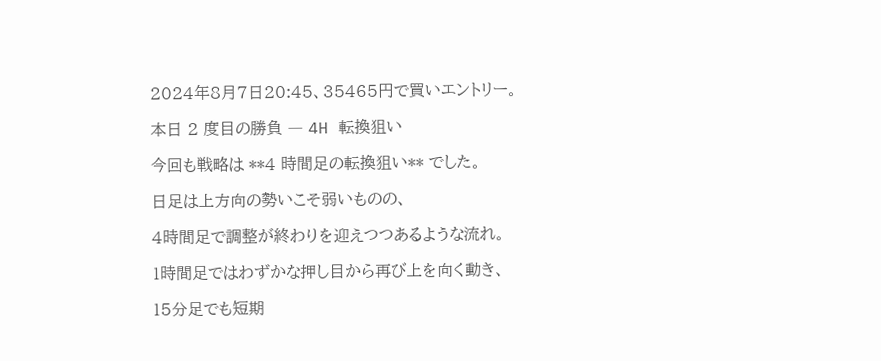2024年8月7日20:45、35465円で買いエントリー。

本日 2 度目の勝負 ― 4H 転換狙い

今回も戦略は **4 時間足の転換狙い** でした。

日足は上方向の勢いこそ弱いものの、

4時間足で調整が終わりを迎えつつあるような流れ。

1時間足ではわずかな押し目から再び上を向く動き、

15分足でも短期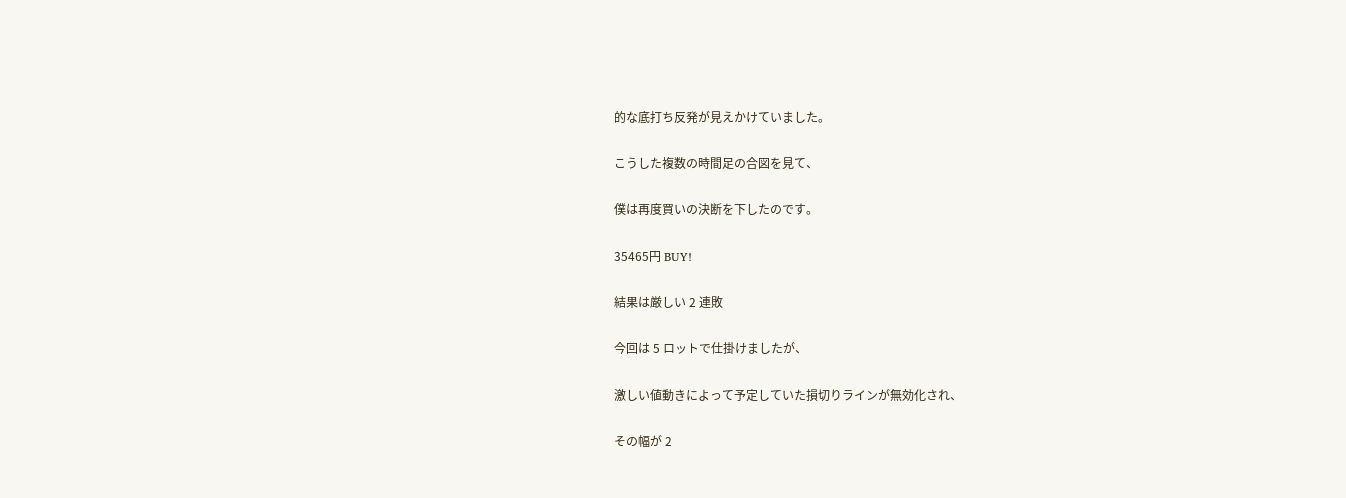的な底打ち反発が見えかけていました。

こうした複数の時間足の合図を見て、

僕は再度買いの決断を下したのです。

35465円 BUY!

結果は厳しい 2 連敗

今回は 5 ロットで仕掛けましたが、

激しい値動きによって予定していた損切りラインが無効化され、

その幅が 2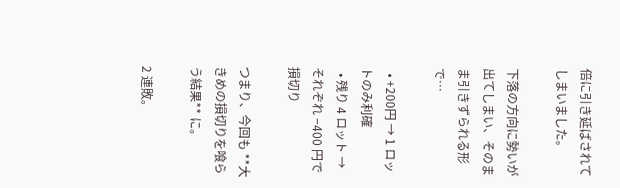倍に引き延ばされてしまいました。

下落の方向に勢いが出てしまい、そのまま引きずられる形で…

  • +200円 → 1 ロットのみ利確
  • 残り 4 ロット → それぞれ −400 円で損切り

つまり、今回も **大きめの損切りを喰らう結果** に。

2 連敗。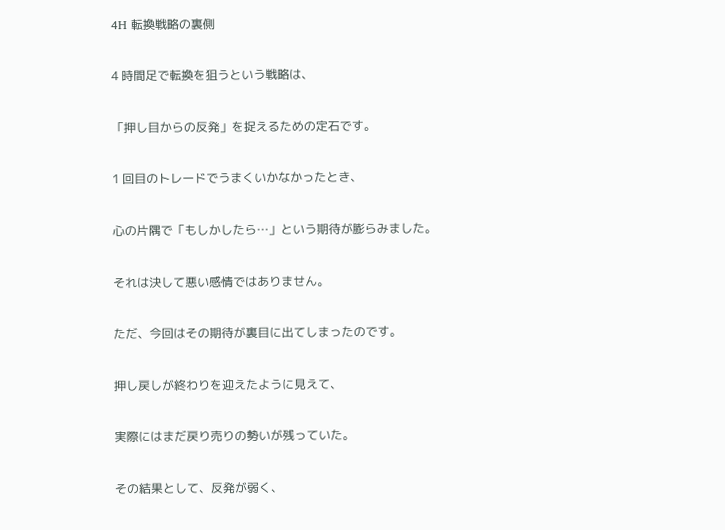4H 転換戦略の裏側

4 時間足で転換を狙うという戦略は、

「押し目からの反発」を捉えるための定石です。

1 回目のトレードでうまくいかなかったとき、

心の片隅で「もしかしたら…」という期待が膨らみました。

それは決して悪い感情ではありません。

ただ、今回はその期待が裏目に出てしまったのです。

押し戻しが終わりを迎えたように見えて、

実際にはまだ戻り売りの勢いが残っていた。

その結果として、反発が弱く、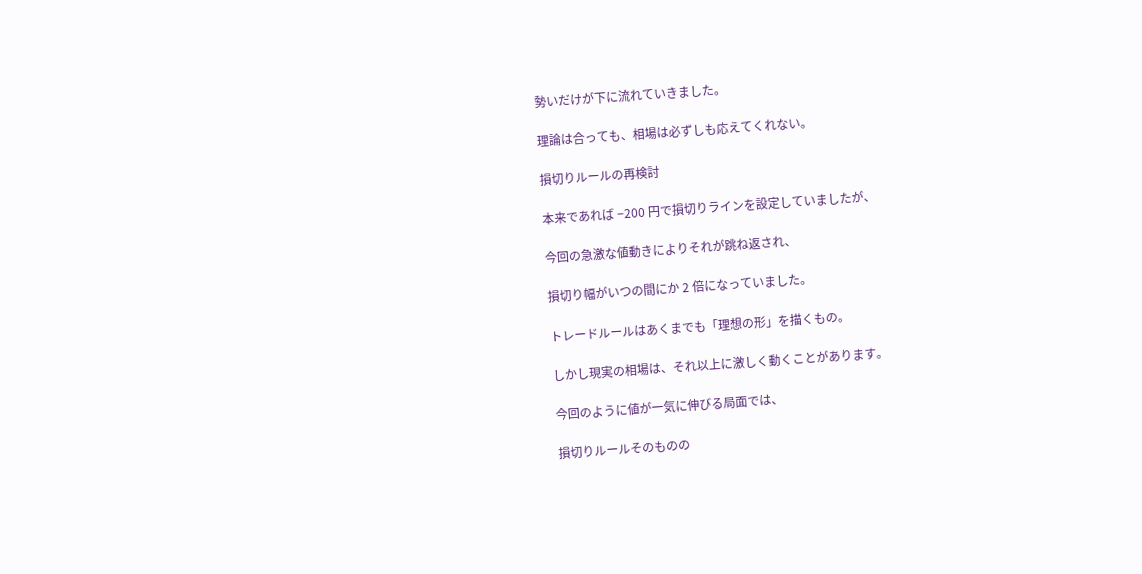勢いだけが下に流れていきました。

理論は合っても、相場は必ずしも応えてくれない。

損切りルールの再検討

本来であれば −200 円で損切りラインを設定していましたが、

今回の急激な値動きによりそれが跳ね返され、

損切り幅がいつの間にか 2 倍になっていました。

トレードルールはあくまでも「理想の形」を描くもの。

しかし現実の相場は、それ以上に激しく動くことがあります。

今回のように値が一気に伸びる局面では、

損切りルールそのものの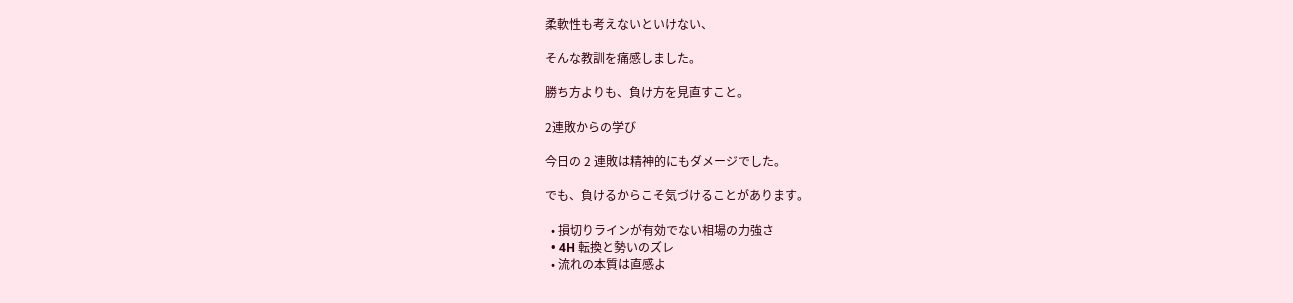柔軟性も考えないといけない、

そんな教訓を痛感しました。

勝ち方よりも、負け方を見直すこと。

2連敗からの学び

今日の 2 連敗は精神的にもダメージでした。

でも、負けるからこそ気づけることがあります。

  • 損切りラインが有効でない相場の力強さ
  • 4H 転換と勢いのズレ
  • 流れの本質は直感よ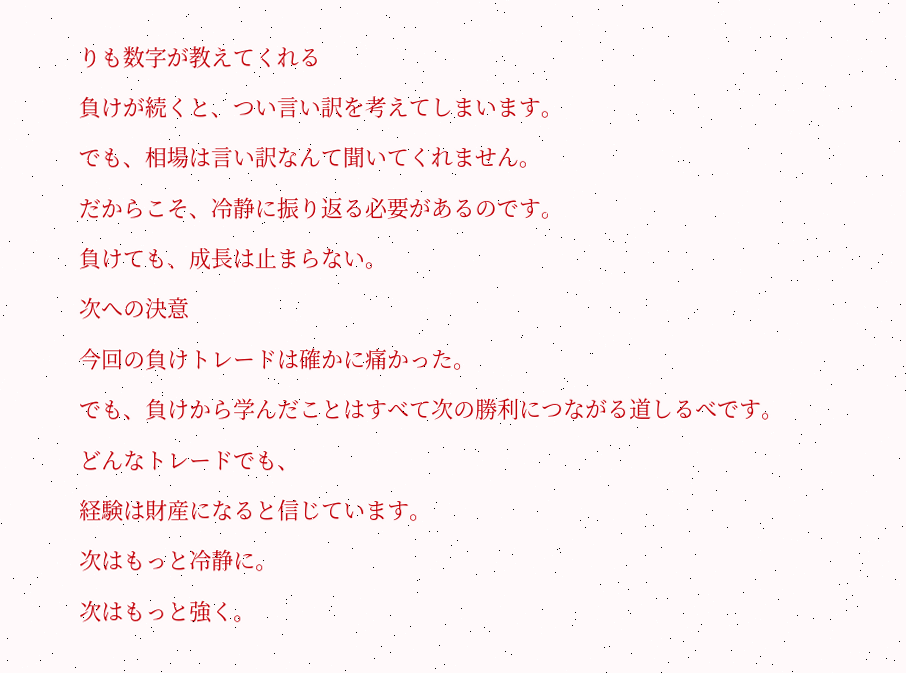りも数字が教えてくれる

負けが続くと、つい言い訳を考えてしまいます。

でも、相場は言い訳なんて聞いてくれません。

だからこそ、冷静に振り返る必要があるのです。

負けても、成長は止まらない。

次への決意

今回の負けトレードは確かに痛かった。

でも、負けから学んだことはすべて次の勝利につながる道しるべです。

どんなトレードでも、

経験は財産になると信じています。

次はもっと冷静に。

次はもっと強く。